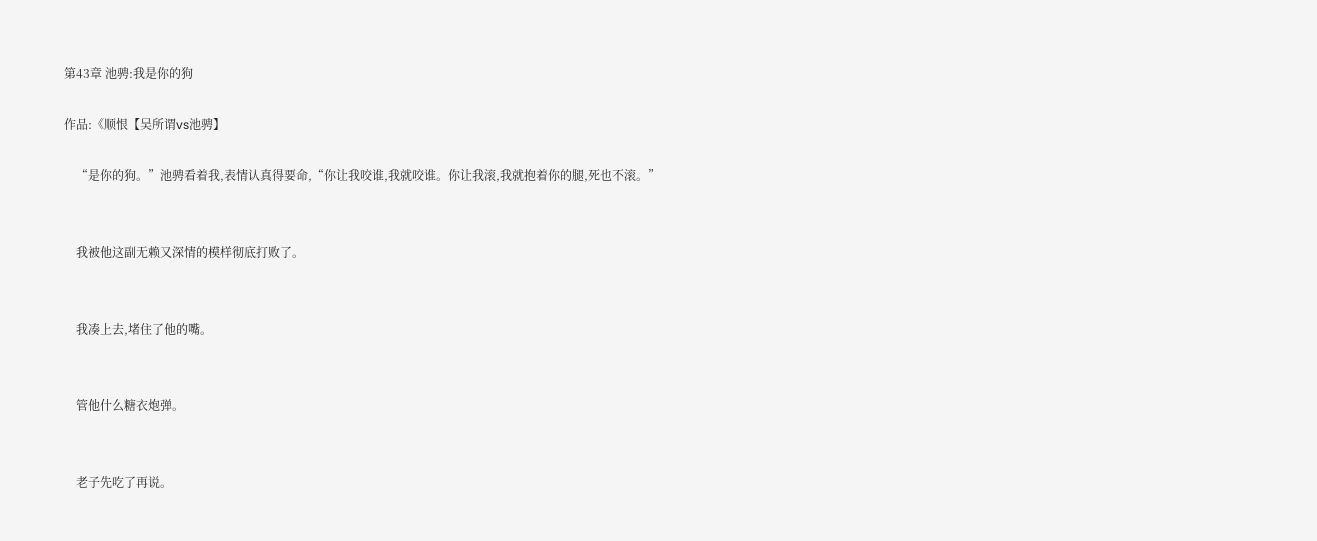第43章 池骋:我是你的狗

作品:《顺恨【吴所谓vs池骋】

    “是你的狗。”池骋看着我,表情认真得要命,“你让我咬谁,我就咬谁。你让我滚,我就抱着你的腿,死也不滚。”


    我被他这副无赖又深情的模样彻底打败了。


    我凑上去,堵住了他的嘴。


    管他什么糖衣炮弹。


    老子先吃了再说。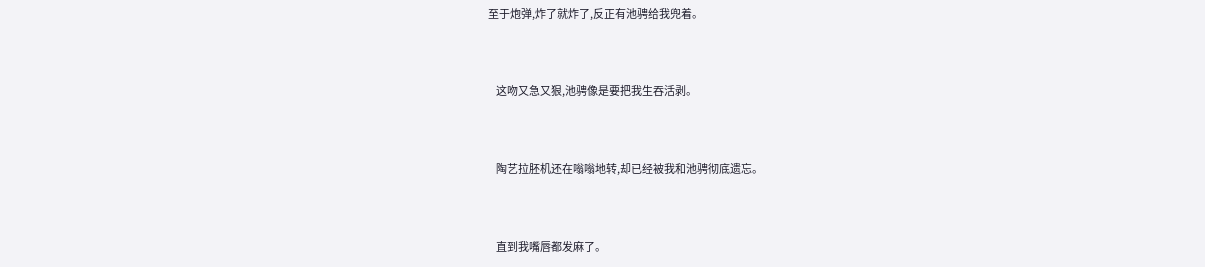至于炮弹,炸了就炸了,反正有池骋给我兜着。


    这吻又急又狠,池骋像是要把我生吞活剥。


    陶艺拉胚机还在嗡嗡地转,却已经被我和池骋彻底遗忘。


    直到我嘴唇都发麻了。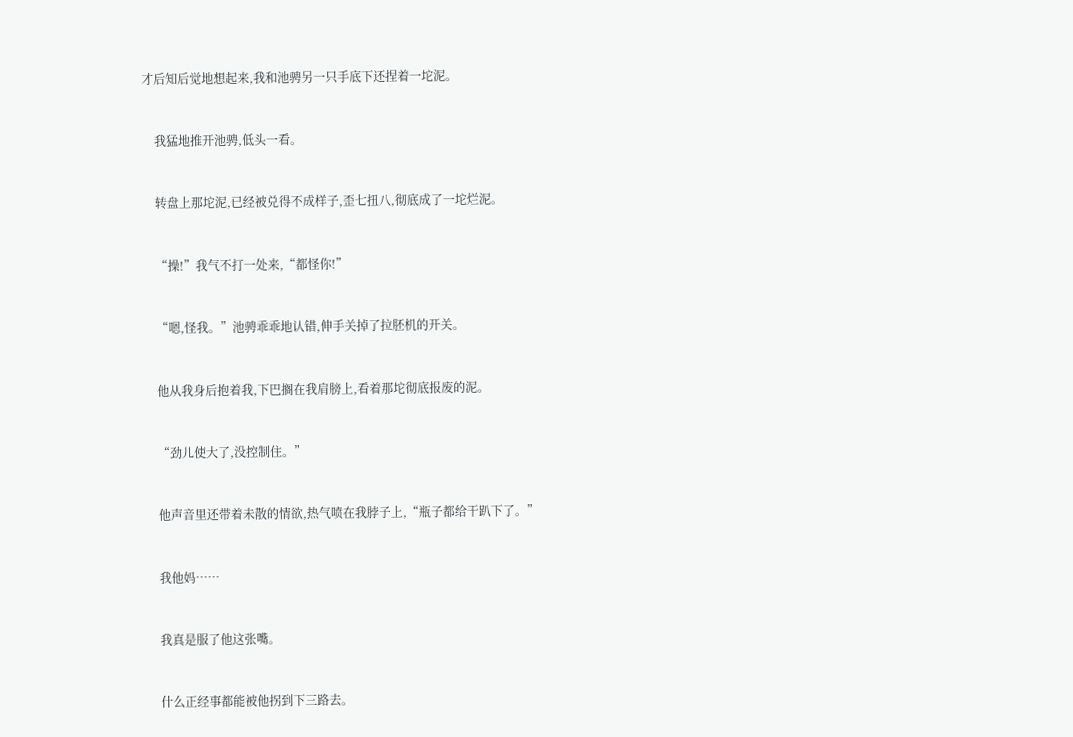才后知后觉地想起来,我和池骋另一只手底下还捏着一坨泥。


    我猛地推开池骋,低头一看。


    转盘上那坨泥,已经被兑得不成样子,歪七扭八,彻底成了一坨烂泥。


    “操!”我气不打一处来,“都怪你!”


    “嗯,怪我。”池骋乖乖地认错,伸手关掉了拉胚机的开关。


    他从我身后抱着我,下巴搁在我肩膀上,看着那坨彻底报废的泥。


    “劲儿使大了,没控制住。”


    他声音里还带着未散的情欲,热气喷在我脖子上,“瓶子都给干趴下了。”


    我他妈……


    我真是服了他这张嘴。


    什么正经事都能被他拐到下三路去。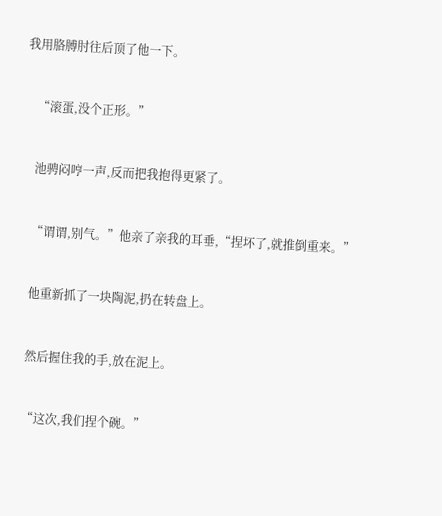我用胳膊肘往后顶了他一下。


    “滚蛋,没个正形。”


    池骋闷哼一声,反而把我抱得更紧了。


    “谓谓,别气。”他亲了亲我的耳垂,“捏坏了,就推倒重来。”


    他重新抓了一块陶泥,扔在转盘上。


    然后握住我的手,放在泥上。


    “这次,我们捏个碗。”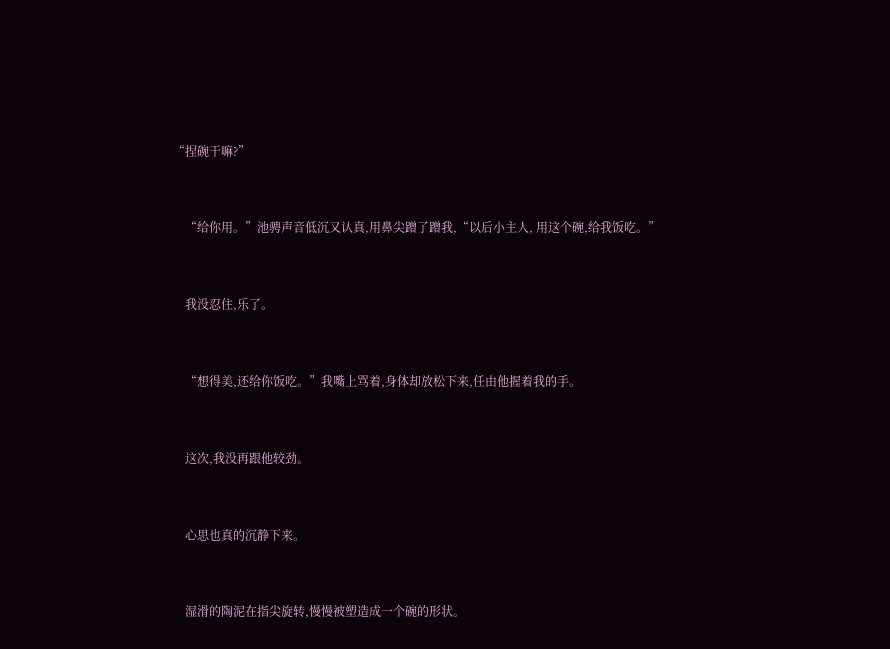“捏碗干嘛?”


    “给你用。”池骋声音低沉又认真,用鼻尖蹭了蹭我,“以后小主人, 用这个碗,给我饭吃。”


    我没忍住,乐了。


    “想得美,还给你饭吃。”我嘴上骂着,身体却放松下来,任由他握着我的手。


    这次,我没再跟他较劲。


    心思也真的沉静下来。


    湿滑的陶泥在指尖旋转,慢慢被塑造成一个碗的形状。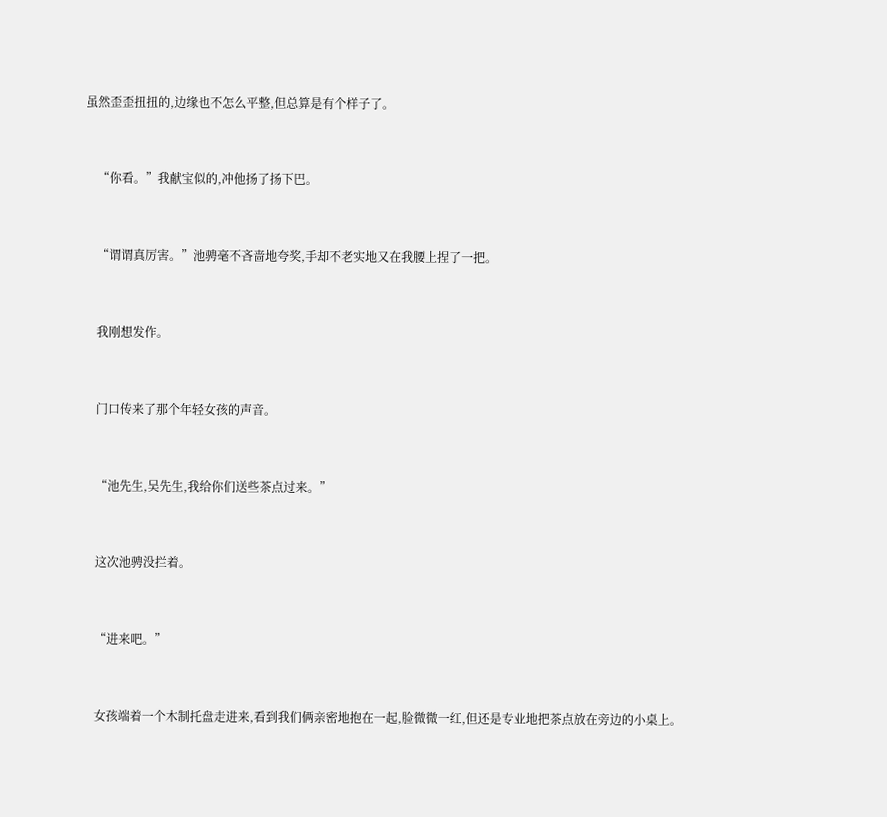虽然歪歪扭扭的,边缘也不怎么平整,但总算是有个样子了。


    “你看。”我献宝似的,冲他扬了扬下巴。


    “谓谓真厉害。”池骋毫不吝啬地夸奖,手却不老实地又在我腰上捏了一把。


    我刚想发作。


    门口传来了那个年轻女孩的声音。


    “池先生,吴先生,我给你们送些茶点过来。”


    这次池骋没拦着。


    “进来吧。”


    女孩端着一个木制托盘走进来,看到我们俩亲密地抱在一起,脸微微一红,但还是专业地把茶点放在旁边的小桌上。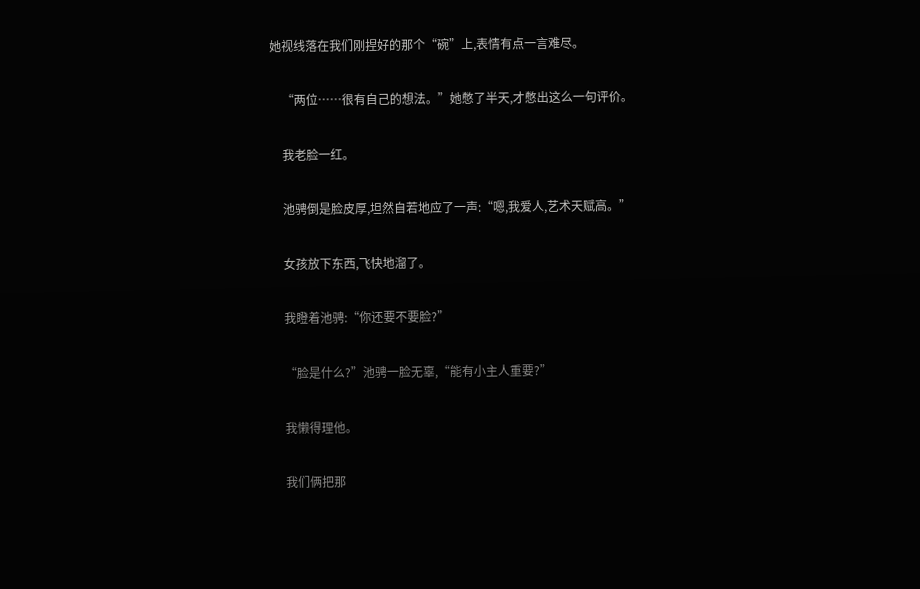她视线落在我们刚捏好的那个“碗”上,表情有点一言难尽。


    “两位……很有自己的想法。”她憋了半天,才憋出这么一句评价。


    我老脸一红。


    池骋倒是脸皮厚,坦然自若地应了一声:“嗯,我爱人,艺术天赋高。”


    女孩放下东西,飞快地溜了。


    我瞪着池骋:“你还要不要脸?”


    “脸是什么?”池骋一脸无辜,“能有小主人重要?”


    我懒得理他。


    我们俩把那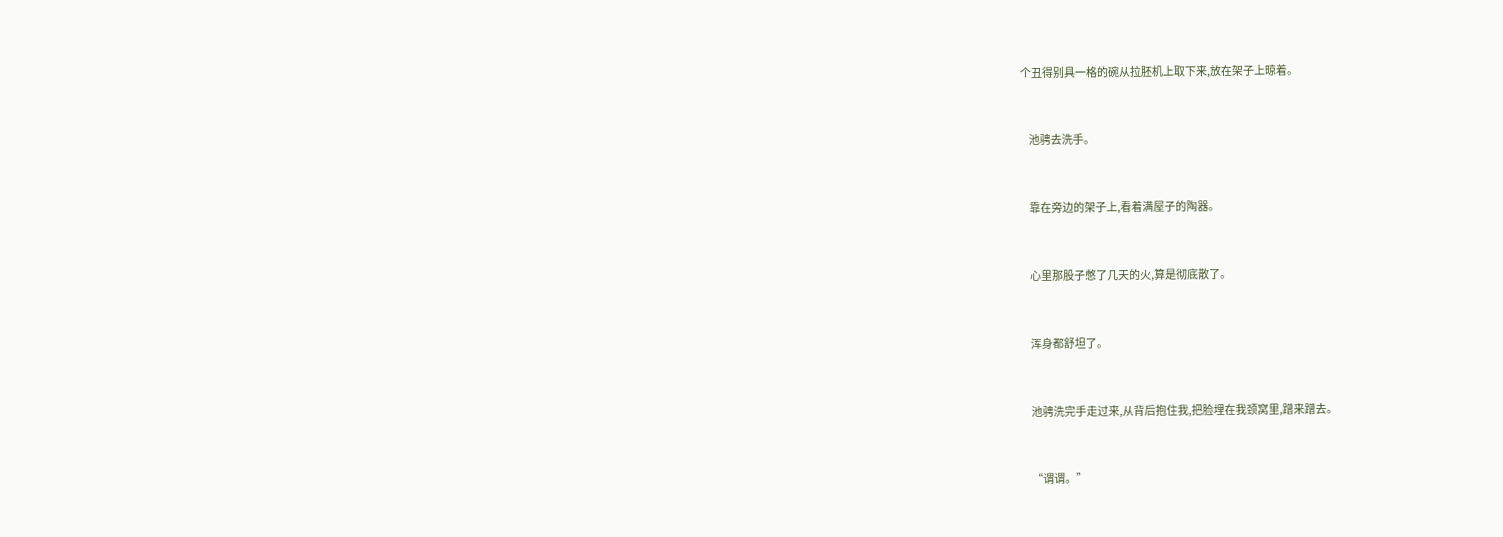个丑得别具一格的碗从拉胚机上取下来,放在架子上晾着。


    池骋去洗手。


    靠在旁边的架子上,看着满屋子的陶器。


    心里那股子憋了几天的火,算是彻底散了。


    浑身都舒坦了。


    池骋洗完手走过来,从背后抱住我,把脸埋在我颈窝里,蹭来蹭去。


    “谓谓。”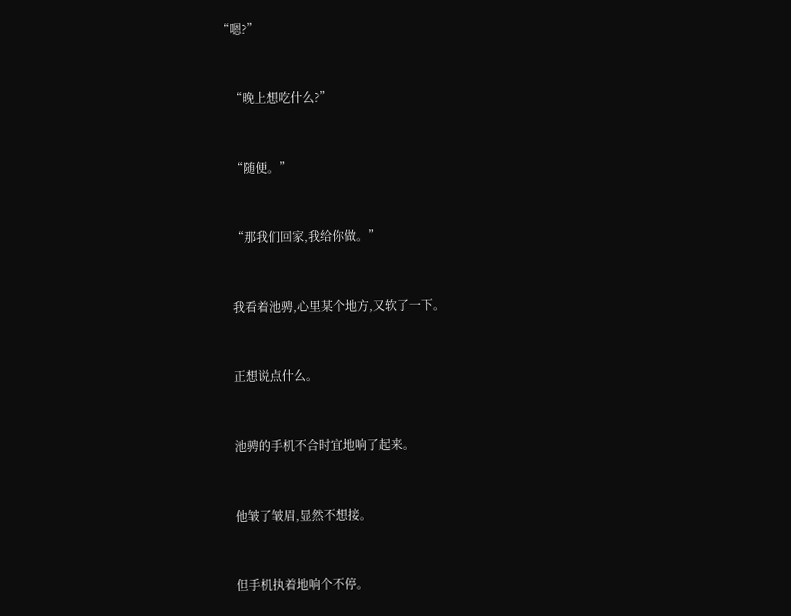“嗯?”


    “晚上想吃什么?”


    “随便。”


    “那我们回家,我给你做。”


    我看着池骋,心里某个地方,又软了一下。


    正想说点什么。


    池骋的手机不合时宜地响了起来。


    他皱了皱眉,显然不想接。


    但手机执着地响个不停。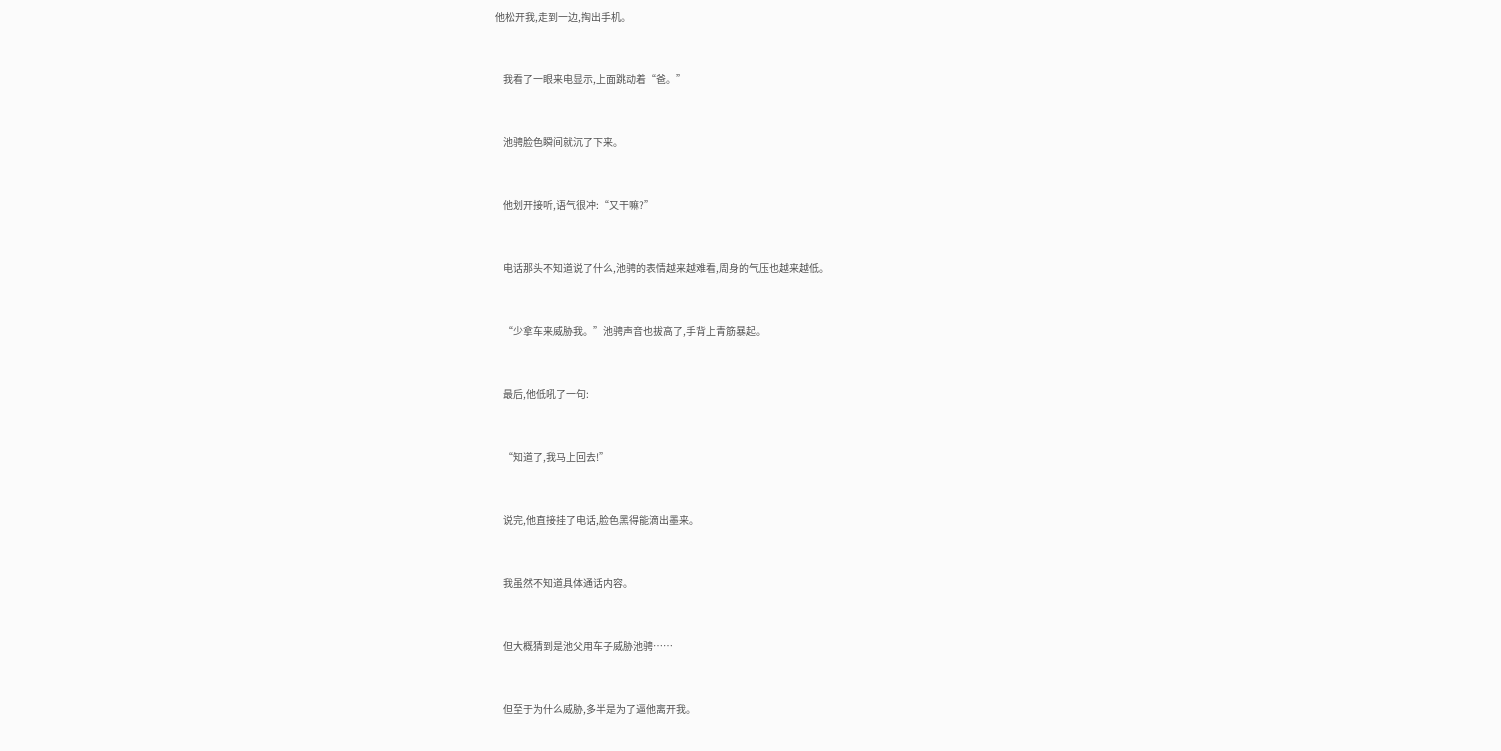他松开我,走到一边,掏出手机。


    我看了一眼来电显示,上面跳动着“爸。”


    池骋脸色瞬间就沉了下来。


    他划开接听,语气很冲:“又干嘛?”


    电话那头不知道说了什么,池骋的表情越来越难看,周身的气压也越来越低。


    “少拿车来威胁我。”池骋声音也拔高了,手背上青筋暴起。


    最后,他低吼了一句:


    “知道了,我马上回去!”


    说完,他直接挂了电话,脸色黑得能滴出墨来。


    我虽然不知道具体通话内容。


    但大概猜到是池父用车子威胁池骋……


    但至于为什么威胁,多半是为了逼他离开我。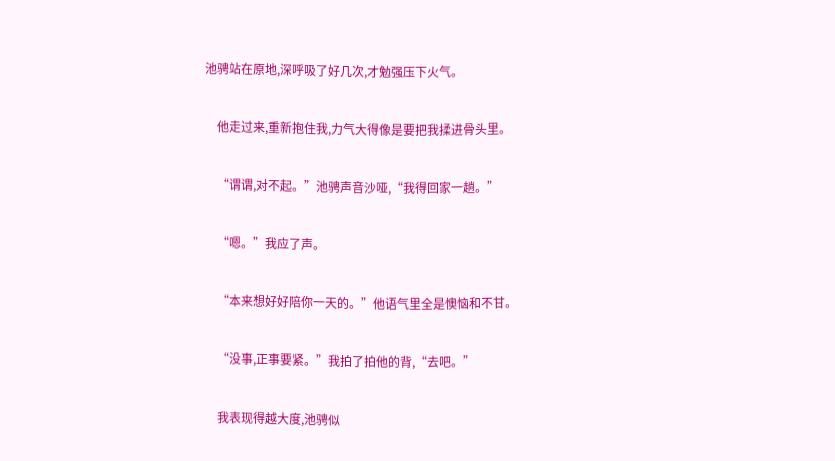池骋站在原地,深呼吸了好几次,才勉强压下火气。


    他走过来,重新抱住我,力气大得像是要把我揉进骨头里。


    “谓谓,对不起。”池骋声音沙哑,“我得回家一趟。”


    “嗯。”我应了声。


    “本来想好好陪你一天的。”他语气里全是懊恼和不甘。


    “没事,正事要紧。”我拍了拍他的背,“去吧。”


    我表现得越大度,池骋似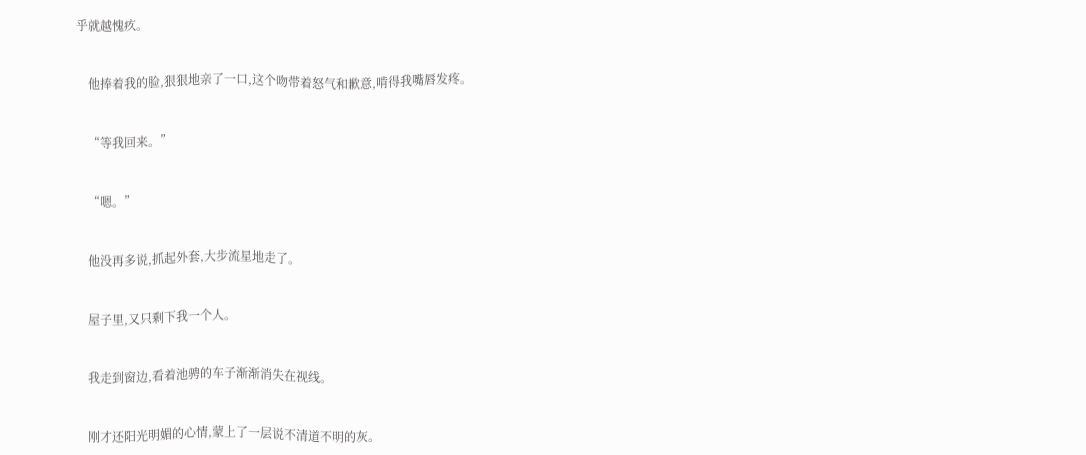乎就越愧疚。


    他捧着我的脸,狠狠地亲了一口,这个吻带着怒气和歉意,啃得我嘴唇发疼。


    “等我回来。”


    “嗯。”


    他没再多说,抓起外套,大步流星地走了。


    屋子里,又只剩下我一个人。


    我走到窗边,看着池骋的车子渐渐消失在视线。


    刚才还阳光明媚的心情,蒙上了一层说不清道不明的灰。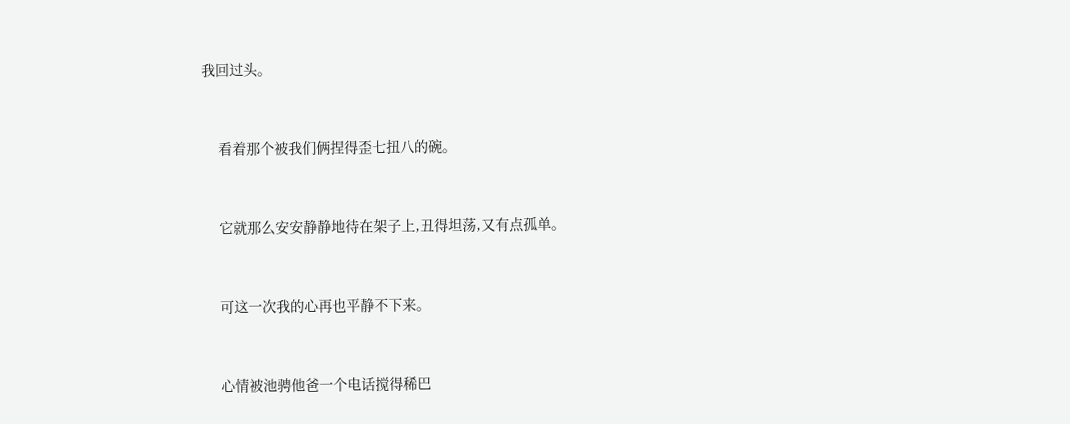我回过头。


    看着那个被我们俩捏得歪七扭八的碗。


    它就那么安安静静地待在架子上,丑得坦荡,又有点孤单。


    可这一次我的心再也平静不下来。


    心情被池骋他爸一个电话搅得稀巴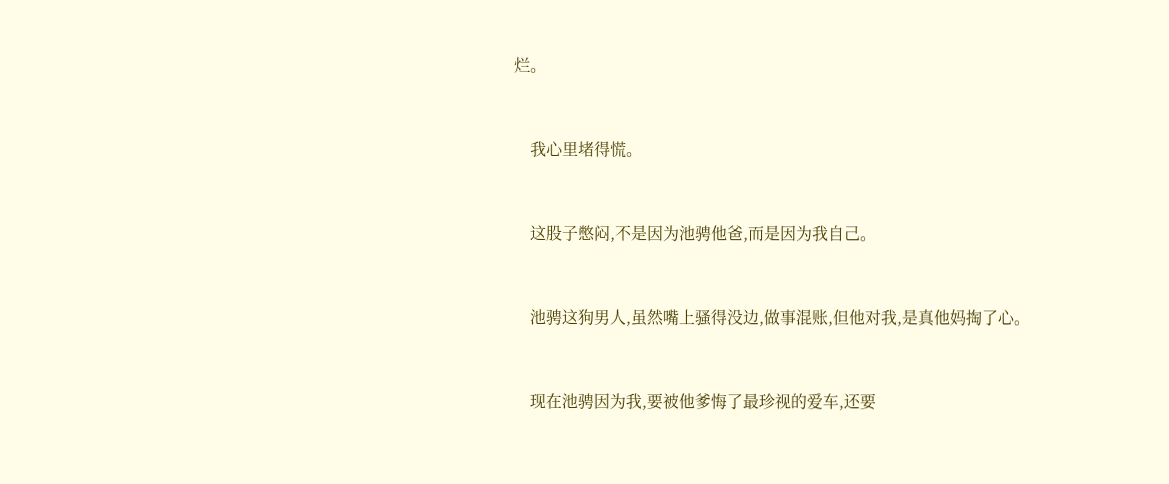烂。


    我心里堵得慌。


    这股子憋闷,不是因为池骋他爸,而是因为我自己。


    池骋这狗男人,虽然嘴上骚得没边,做事混账,但他对我,是真他妈掏了心。


    现在池骋因为我,要被他爹悔了最珍视的爱车,还要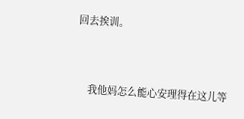回去挨训。


    我他妈怎么能心安理得在这儿等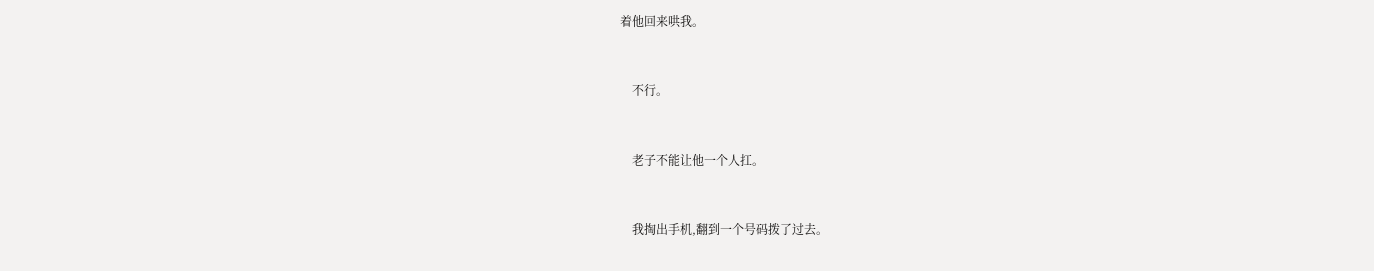着他回来哄我。


    不行。


    老子不能让他一个人扛。


    我掏出手机,翻到一个号码拨了过去。